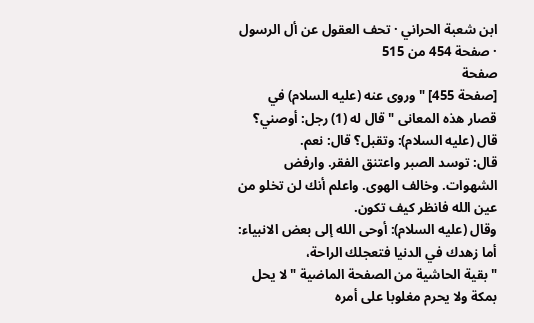ابن شعبة الحراني · تحف العقول عن أل الرسول · صفحة 454 من 515
صفحة
[صفحة 455] " وروى عنه (عليه السلام) في قصار هذه المعانى " قال له (1) رجل: أوصني؟ قال (عليه السلام): وتقبل؟ قال: نعم.
قال: توسد الصبر واعتنق الفقر. وارفض الشهوات. وخالف الهوى. واعلم أنك لن تخلو من عين الله فانظر كيف تكون.
وقال (عليه السلام): أوحى الله إلى بعض الانبياء: أما زهدك في الدنيا فتعجلك الراحة،
" بقية الحاشية من الصفحة الماضية " لا يحل بمكة ولا يحرم مغلوبا على أمره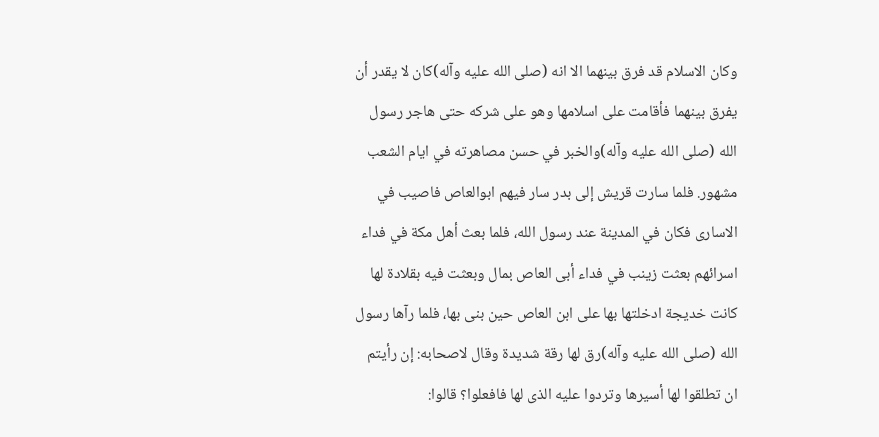وكان الاسلام قد فرق بينهما الا انه (صلى الله عليه وآله)كان لا يقدر أن يفرق بينهما فأقامت على اسلامها وهو على شركه حتى هاجر رسول الله (صلى الله عليه وآله)والخبر في حسن مصاهرته في ايام الشعب مشهور. فلما سارت قريش إلى بدر سار فيهم ابوالعاص فاصيب في الاسارى فكان في المدينة عند رسول الله، فلما بعث أهل مكة في فداء اسرائهم بعثت زينب في فداء أبى العاص بمال وبعثت فيه بقلادة لها كانت خديجة ادخلتها بها على ابن العاص حين بنى بها، فلما رآها رسول الله (صلى الله عليه وآله)رق لها رقة شديدة وقال لاصحابه: إن رأيتم ان تطلقوا لها أسيرها وتردوا عليه الذى لها فافعلوا؟ قالوا: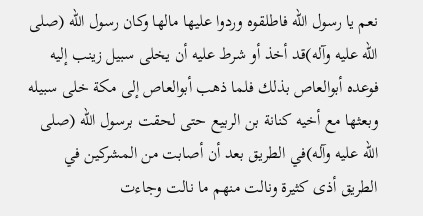نعم يا رسول الله فاطلقوه وردوا عليها مالها وكان رسول الله (صلى الله عليه وآله)قد أخذ أو شرط عليه أن يخلى سبيل زينب إليه فوعده أبوالعاص بذلك فلما ذهب أبوالعاص إلى مكة خلى سبيله وبعثها مع أخيه كنانة بن الربيع حتى لحقت برسول الله (صلى الله عليه وآله)في الطريق بعد أن أصابت من المشركين في الطريق أذى كثيرة ونالت منهم ما نالت وجاءت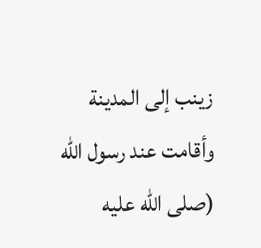زينب إلى المدينة وأقامت عند رسول الله (صلى الله عليه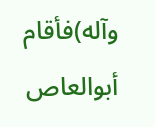وآله)فأقام أبوالعاص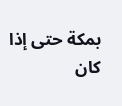بمكة حتى إذا كان